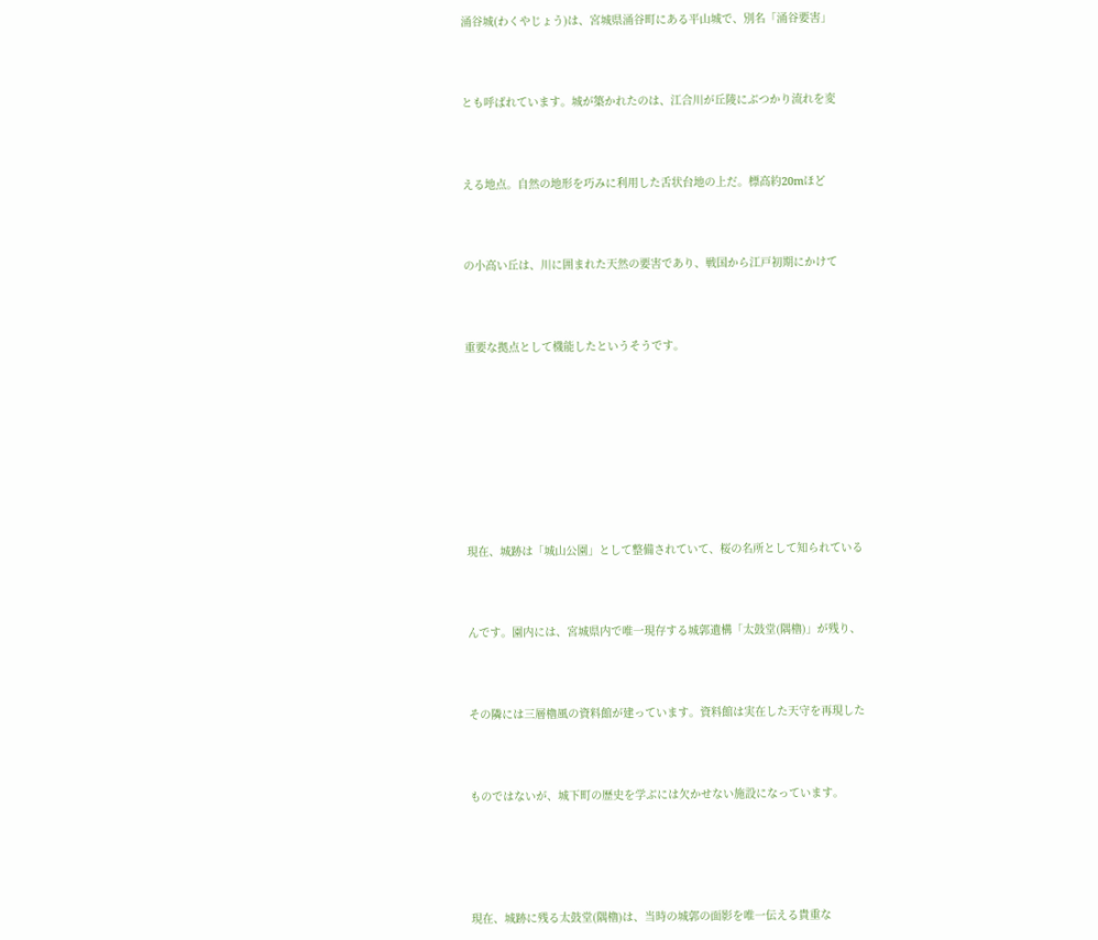涌谷城(わくやじょう)は、宮城県涌谷町にある平山城で、別名「涌谷要害」



とも呼ばれています。城が築かれたのは、江合川が丘陵にぶつかり流れを変



える地点。自然の地形を巧みに利用した舌状台地の上だ。標高約20mほど



の小高い丘は、川に囲まれた天然の要害であり、戦国から江戸初期にかけて



重要な拠点として機能したというそうです。









現在、城跡は「城山公園」として整備されていて、桜の名所として知られている



んです。園内には、宮城県内で唯一現存する城郭遺構「太鼓堂(隅櫓)」が残り、



その隣には三層櫓風の資料館が建っています。資料館は実在した天守を再現した



ものではないが、城下町の歴史を学ぶには欠かせない施設になっています。





現在、城跡に残る太鼓堂(隅櫓)は、当時の城郭の面影を唯一伝える貴重な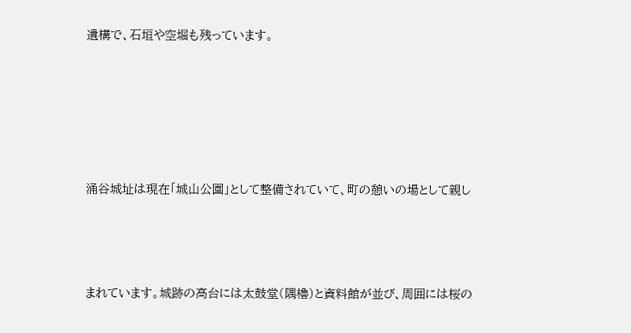遺構で、石垣や空堀も残っています。





涌谷城址は現在「城山公園」として整備されていて、町の憩いの場として親し



まれています。城跡の高台には太鼓堂(隅櫓)と資料館が並び、周囲には桜の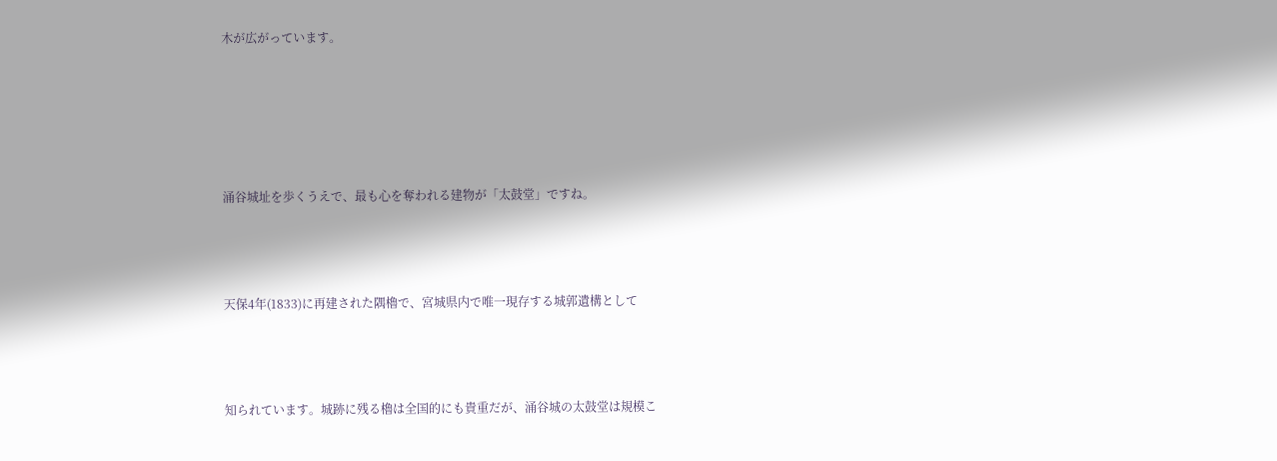木が広がっています。





涌谷城址を歩くうえで、最も心を奪われる建物が「太鼓堂」ですね。



天保4年(1833)に再建された隅櫓で、宮城県内で唯一現存する城郭遺構として



知られています。城跡に残る櫓は全国的にも貴重だが、涌谷城の太鼓堂は規模こ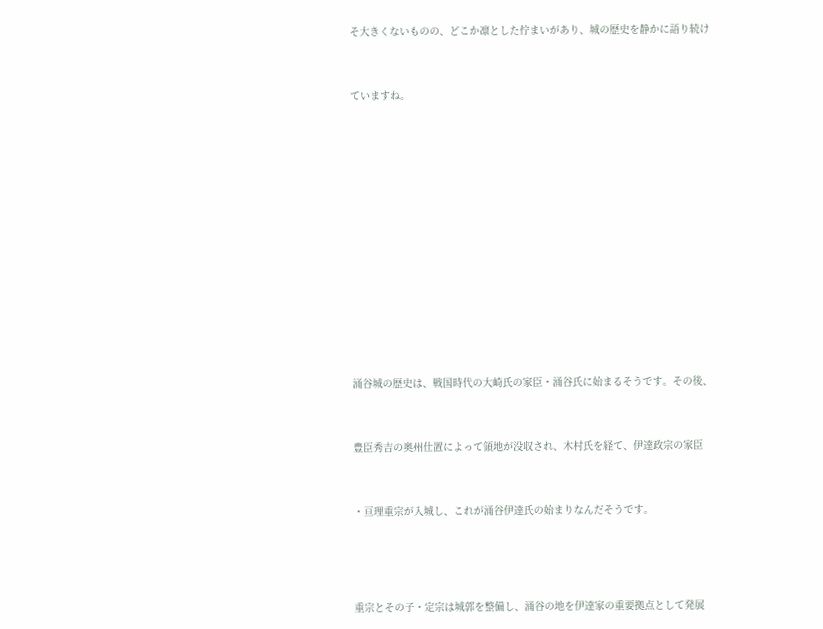そ大きくないものの、どこか凛とした佇まいがあり、城の歴史を静かに語り続け



ていますね。

















涌谷城の歴史は、戦国時代の大崎氏の家臣・涌谷氏に始まるそうです。その後、



豊臣秀吉の奥州仕置によって領地が没収され、木村氏を経て、伊達政宗の家臣



・亘理重宗が入城し、これが涌谷伊達氏の始まりなんだそうです。





重宗とその子・定宗は城郭を整備し、涌谷の地を伊達家の重要拠点として発展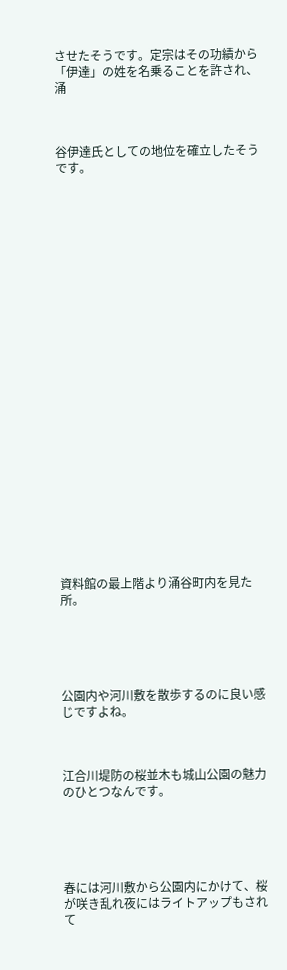させたそうです。定宗はその功績から「伊達」の姓を名乗ることを許され、涌



谷伊達氏としての地位を確立したそうです。

























資料館の最上階より涌谷町内を見た所。





公園内や河川敷を散歩するのに良い感じですよね。



江合川堤防の桜並木も城山公園の魅力のひとつなんです。





春には河川敷から公園内にかけて、桜が咲き乱れ夜にはライトアップもされて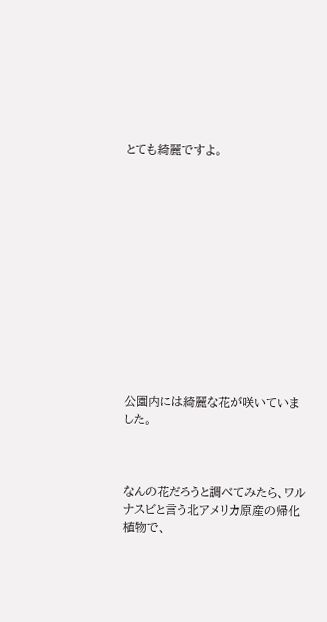とても綺麗ですよ。













公園内には綺麗な花が咲いていました。



なんの花だろうと調べてみたら、ワルナスビと言う北アメリカ原産の帰化植物で、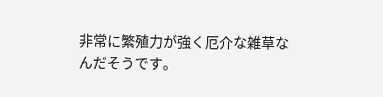非常に繁殖力が強く厄介な雑草なんだそうです。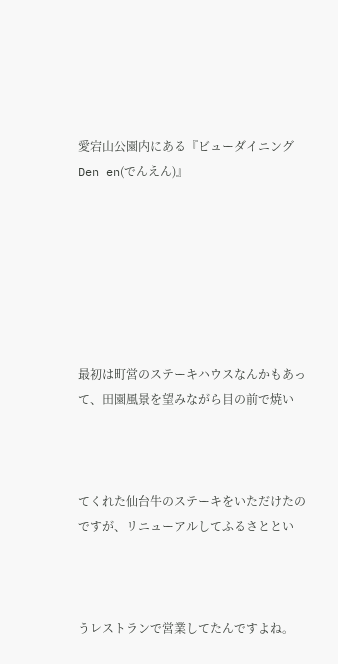愛宕山公園内にある『ビューダイニング Den en(でんえん)』







最初は町営のステーキハウスなんかもあって、田園風景を望みながら目の前で焼い



てくれた仙台牛のステーキをいただけたのですが、リニューアルしてふるさととい



うレストランで営業してたんですよね。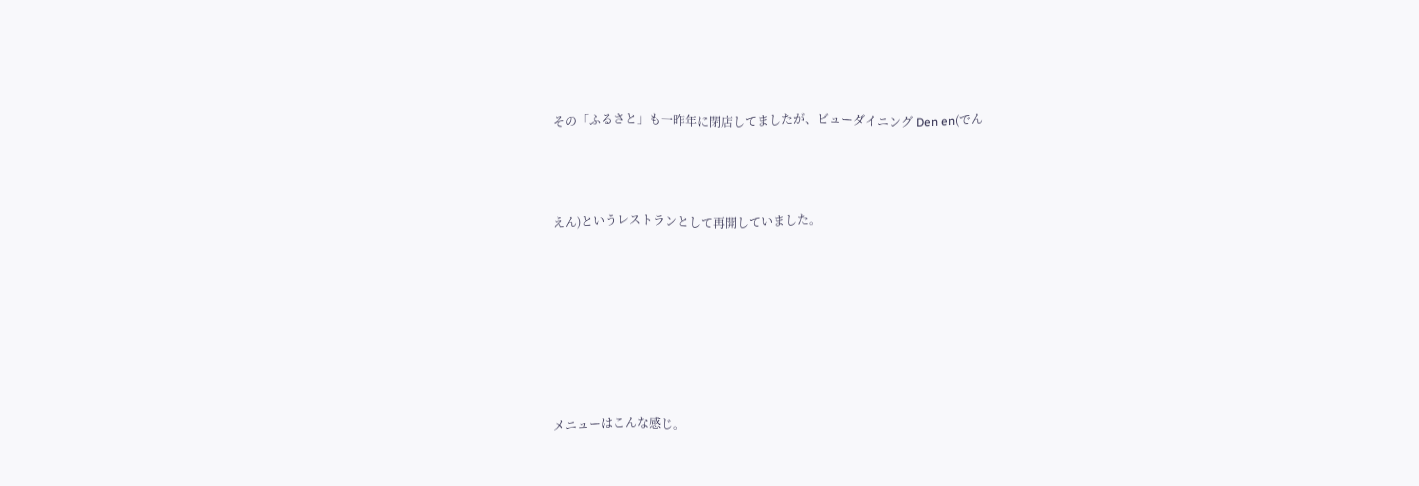その「ふるさと」も一昨年に閉店してましたが、ビューダイニング Den en(でん



えん)というレストランとして再開していました。







メニューはこんな感じ。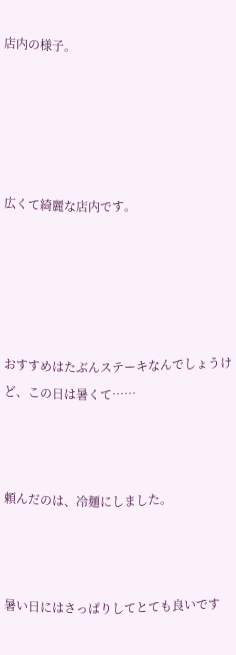店内の様子。





広くて綺麗な店内です。





おすすめはたぶんステーキなんでしょうけど、この日は暑くて……



頼んだのは、冷麺にしました。



暑い日にはさっぱりしてとても良いです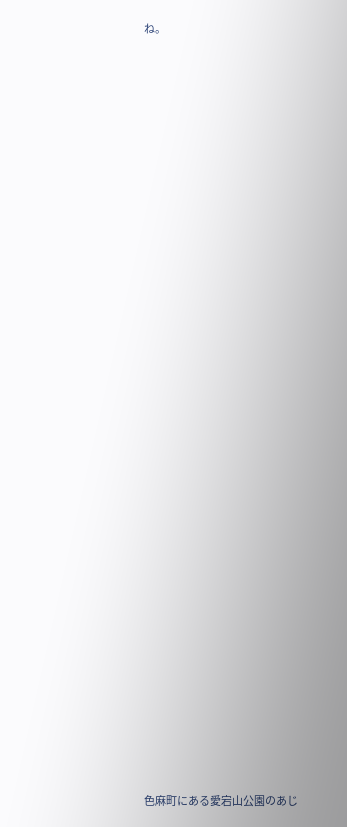ね。









































色麻町にある愛宕山公園のあじ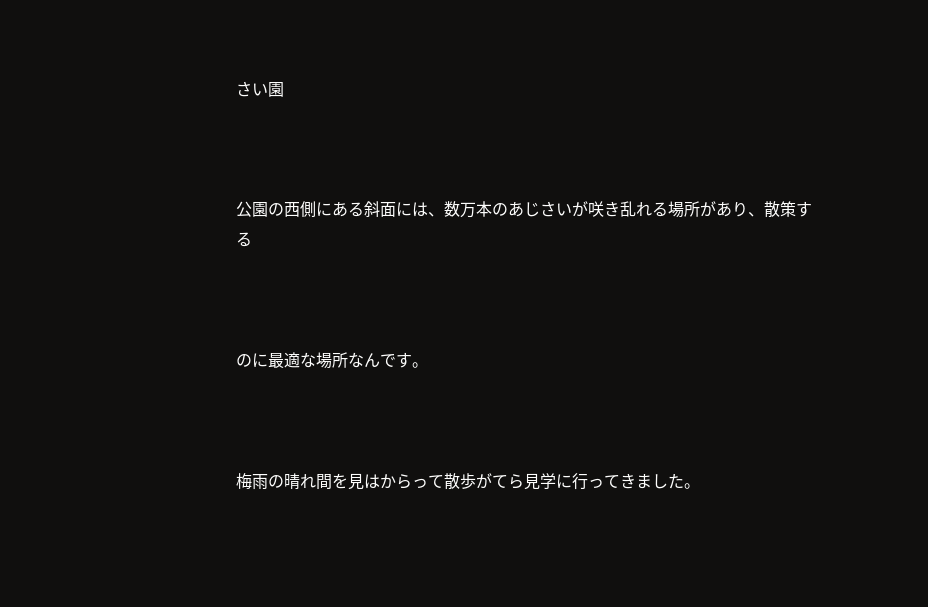さい園



公園の西側にある斜面には、数万本のあじさいが咲き乱れる場所があり、散策する



のに最適な場所なんです。



梅雨の晴れ間を見はからって散歩がてら見学に行ってきました。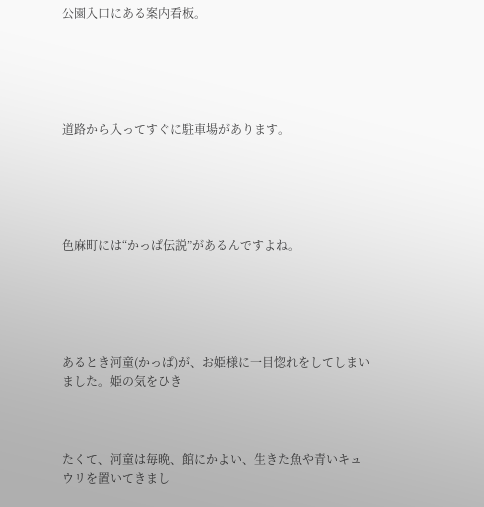公園入口にある案内看板。





道路から入ってすぐに駐車場があります。





色麻町には“かっぱ伝説”があるんですよね。





あるとき河童(かっぱ)が、お姫様に一目惚れをしてしまいました。姫の気をひき



たくて、河童は毎晩、館にかよい、生きた魚や青いキュウリを置いてきまし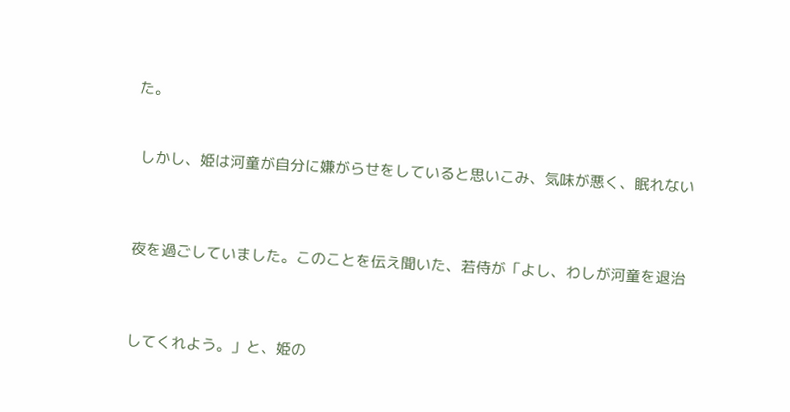た。


 しかし、姫は河童が自分に嫌がらせをしていると思いこみ、気味が悪く、眠れない



夜を過ごしていました。このことを伝え聞いた、若侍が「よし、わしが河童を退治



してくれよう。」と、姫の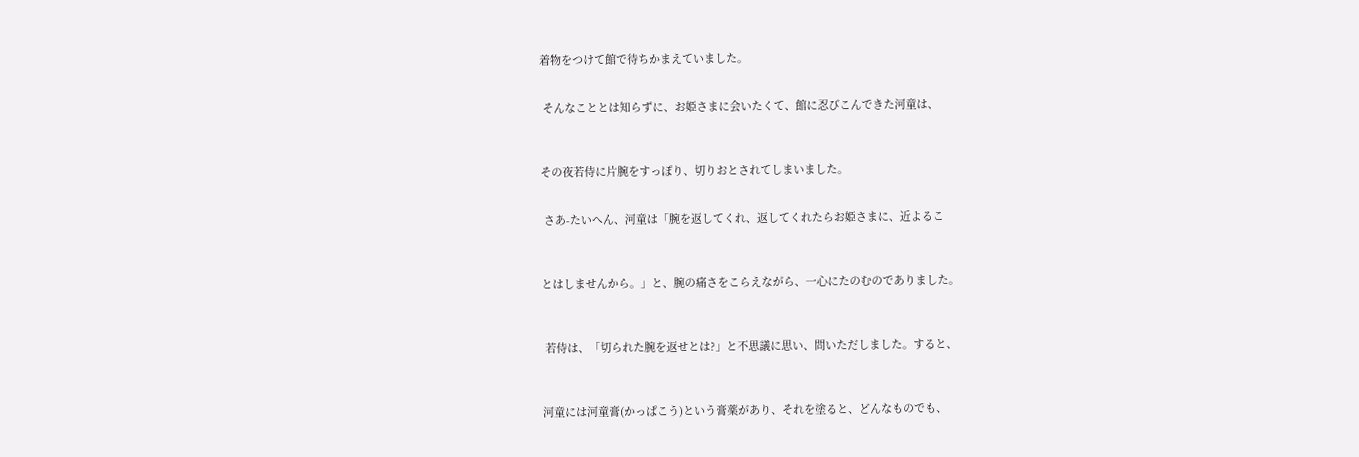着物をつけて館で待ちかまえていました。


 そんなこととは知らずに、お姫さまに会いたくて、館に忍びこんできた河童は、



その夜若侍に片腕をすっぽり、切りおとされてしまいました。


 さあ-たいへん、河童は「腕を返してくれ、返してくれたらお姫さまに、近よるこ



とはしませんから。」と、腕の痛さをこらえながら、一心にたのむのでありました。



 若侍は、「切られた腕を返せとは?」と不思議に思い、問いただしました。すると、



河童には河童膏(かっぱこう)という膏薬があり、それを塗ると、どんなものでも、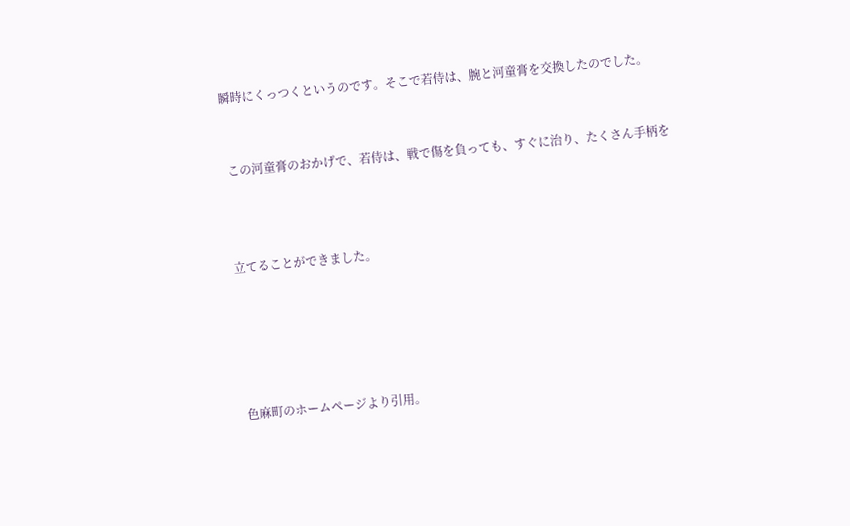瞬時にくっつくというのです。そこで若侍は、腕と河童膏を交換したのでした。


 この河童膏のおかげで、若侍は、戦で傷を負っても、すぐに治り、たくさん手柄を



立てることができました。





色麻町のホームページより引用。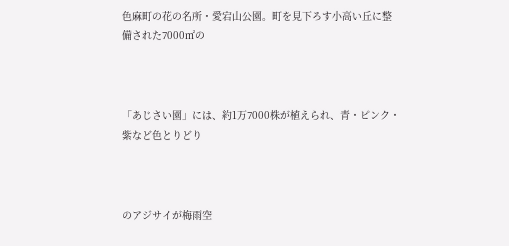色麻町の花の名所・愛宕山公園。町を見下ろす小高い丘に整備された7000㎡の



「あじさい園」には、約1万7000株が植えられ、青・ピンク・紫など色とりどり



のアジサイが梅雨空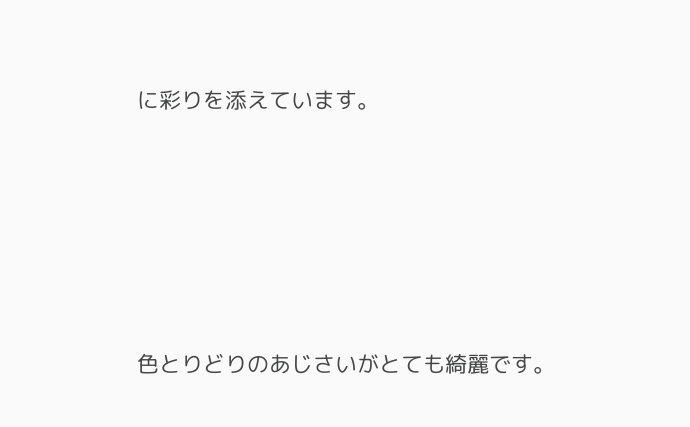に彩りを添えています。





色とりどりのあじさいがとても綺麗です。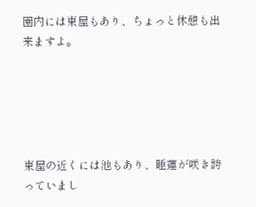園内には東屋もあり、ちょっと休憩も出来ますよ。





東屋の近くには池もあり、睡蓮が咲き誇っていまし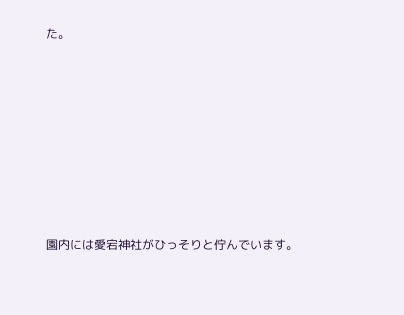た。









園内には愛宕神社がひっそりと佇んでいます。